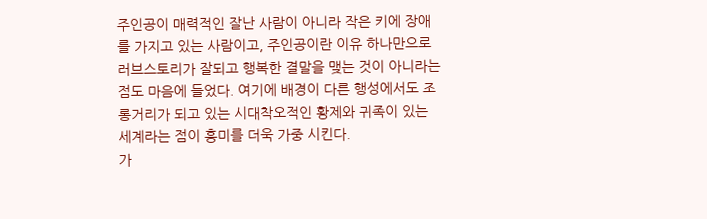주인공이 매력적인 잘난 사람이 아니라 작은 키에 장애를 가지고 있는 사람이고, 주인공이란 이유 하나만으로 러브스토리가 잘되고 행복한 결말을 맺는 것이 아니라는 점도 마음에 들었다. 여기에 배경이 다른 행성에서도 조롱거리가 되고 있는 시대착오적인 황제와 귀족이 있는 세계라는 점이 흥미를 더욱 가중 시킨다.
가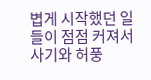볍게 시작했던 일들이 점점 커져서 사기와 허풍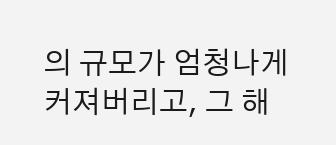의 규모가 엄청나게 커져버리고, 그 해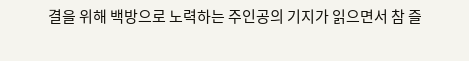결을 위해 백방으로 노력하는 주인공의 기지가 읽으면서 참 즐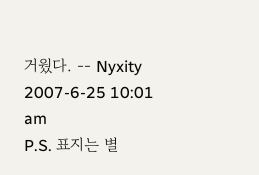거웠다. -- Nyxity 2007-6-25 10:01 am
P.S. 표지는 별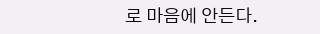로 마음에 안든다.